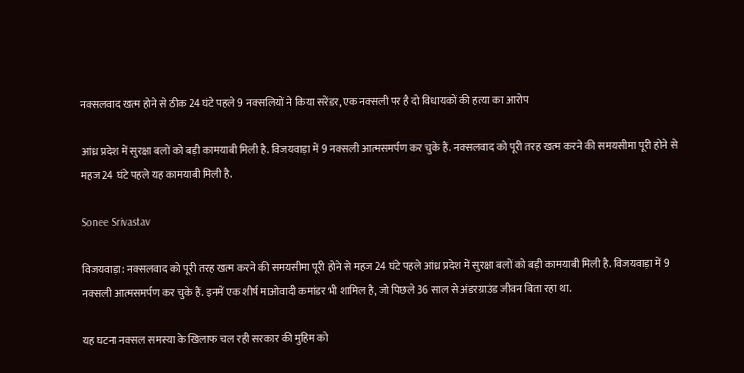नक्सलवाद खत्म होने से ठीक 24 घंटे पहले 9 नक्सलियों ने किया सरेंडर, एक नक्सली पर है दो विधायकों की हत्या का आरोप

आंध्र प्रदेश में सुरक्षा बलों को बड़ी कामयाबी मिली है. विजयवाड़ा में 9 नक्सली आत्मसमर्पण कर चुके हैं. नक्सलवाद को पूरी तरह खत्म करने की समयसीमा पूरी होने से महज 24 घंटे पहले यह कामयाबी मिली है.

Sonee Srivastav

विजयवाड़ा: नक्सलवाद को पूरी तरह खत्म करने की समयसीमा पूरी होने से महज 24 घंटे पहले आंध्र प्रदेश में सुरक्षा बलों को बड़ी कामयाबी मिली है. विजयवाड़ा में 9 नक्सली आत्मसमर्पण कर चुके हैं. इनमें एक शीर्ष माओवादी कमांडर भी शामिल है, जो पिछले 36 साल से अंडरग्राउंड जीवन बिता रहा था.

यह घटना नक्सल समस्या के खिलाफ चल रही सरकार की मुहिम को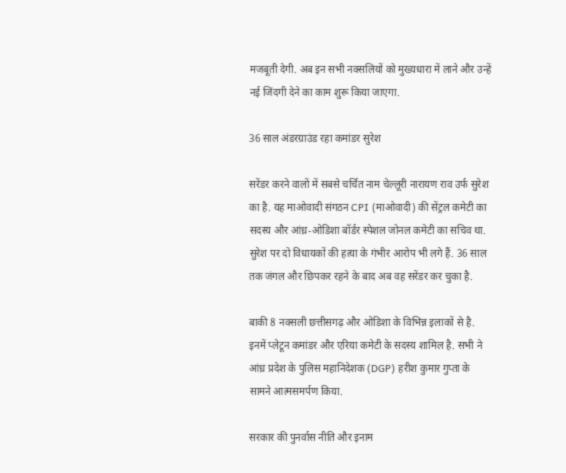मजबूती देगी. अब इन सभी नक्सलियों को मुख्यधारा में लाने और उन्हें नई जिंदगी देने का काम शुरू किया जाएगा.

36 साल अंडरग्राउंड रहा कमांडर सुरेश

सरेंडर करने वालों में सबसे चर्चित नाम चेल्लूरी नारायण राव उर्फ सुरेश का है. यह माओवादी संगठन CPI (माओवादी) की सेंट्रल कमेटी का सदस्य और आंध्र-ओडिशा बॉर्डर स्पेशल जोनल कमेटी का सचिव था. सुरेश पर दो विधायकों की हत्या के गंभीर आरोप भी लगे हैं. 36 साल तक जंगल और छिपकर रहने के बाद अब वह सरेंडर कर चुका है.

बाकी 8 नक्सली छत्तीसगढ़ और ओडिशा के विभिन्न इलाकों से है. इनमें प्लेटून कमांडर और एरिया कमेटी के सदस्य शामिल है. सभी ने आंध्र प्रदेश के पुलिस महानिदेशक (DGP) हरीश कुमार गुप्ता के सामने आत्मसमर्पण किया.

सरकार की पुनर्वास नीति और इनाम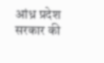आंध्र प्रदेश सरकार की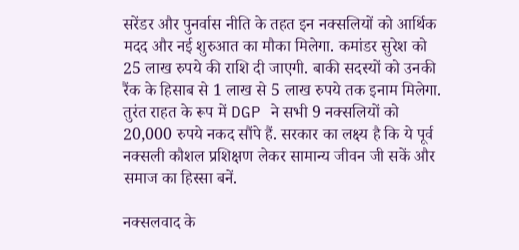सरेंडर और पुनर्वास नीति के तहत इन नक्सलियों को आर्थिक मदद और नई शुरुआत का मौका मिलेगा. कमांडर सुरेश को 25 लाख रुपये की राशि दी जाएगी. बाकी सदस्यों को उनकी रैंक के हिसाब से 1 लाख से 5 लाख रुपये तक इनाम मिलेगा. तुरंत राहत के रूप में DGP ने सभी 9 नक्सलियों को 20,000 रुपये नकद सौंपे हैं. सरकार का लक्ष्य है कि ये पूर्व नक्सली कौशल प्रशिक्षण लेकर सामान्य जीवन जी सकें और समाज का हिस्सा बनें.

नक्सलवाद के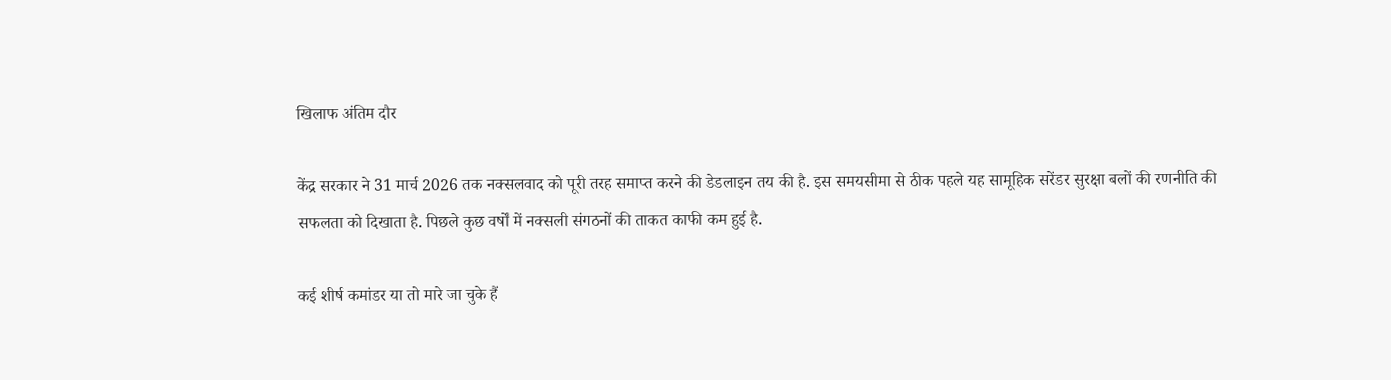खिलाफ अंतिम दौर

केंद्र सरकार ने 31 मार्च 2026 तक नक्सलवाद को पूरी तरह समाप्त करने की डेडलाइन तय की है. इस समयसीमा से ठीक पहले यह सामूहिक सरेंडर सुरक्षा बलों की रणनीति की सफलता को दिखाता है. पिछले कुछ वर्षों में नक्सली संगठनों की ताकत काफी कम हुई है.

कई शीर्ष कमांडर या तो मारे जा चुके हैं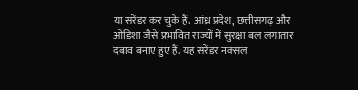या सरेंडर कर चुके हैं. आंध्र प्रदेश, छत्तीसगढ़ और ओडिशा जैसे प्रभावित राज्यों में सुरक्षा बल लगातार दबाव बनाए हुए हैं. यह सरेंडर नक्सल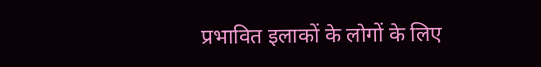प्रभावित इलाकों के लोगों के लिए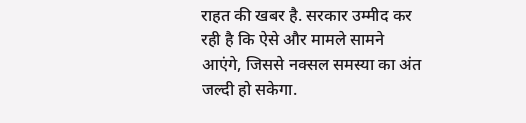राहत की खबर है. सरकार उम्मीद कर रही है कि ऐसे और मामले सामने आएंगे, जिससे नक्सल समस्या का अंत जल्दी हो सकेगा.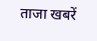ताजा खबरें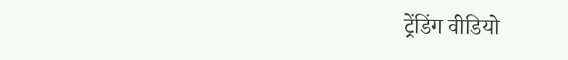ट्रेंडिंग वीडियो